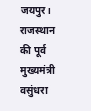जयपुर। राजस्थान की पूर्व मुख्यमंत्री वसुंधरा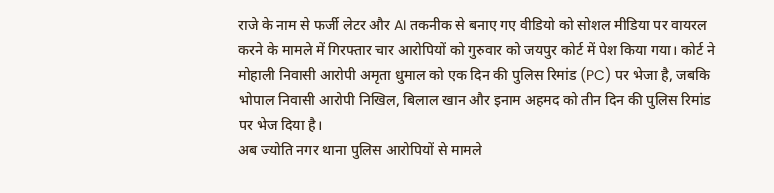राजे के नाम से फर्जी लेटर और AI तकनीक से बनाए गए वीडियो को सोशल मीडिया पर वायरल करने के मामले में गिरफ्तार चार आरोपियों को गुरुवार को जयपुर कोर्ट में पेश किया गया। कोर्ट ने मोहाली निवासी आरोपी अमृता धुमाल को एक दिन की पुलिस रिमांड (PC) पर भेजा है, जबकि भोपाल निवासी आरोपी निखिल, बिलाल खान और इनाम अहमद को तीन दिन की पुलिस रिमांड पर भेज दिया है।
अब ज्योति नगर थाना पुलिस आरोपियों से मामले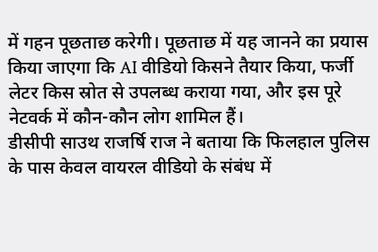में गहन पूछताछ करेगी। पूछताछ में यह जानने का प्रयास किया जाएगा कि AI वीडियो किसने तैयार किया, फर्जी लेटर किस स्रोत से उपलब्ध कराया गया, और इस पूरे नेटवर्क में कौन-कौन लोग शामिल हैं।
डीसीपी साउथ राजर्षि राज ने बताया कि फिलहाल पुलिस के पास केवल वायरल वीडियो के संबंध में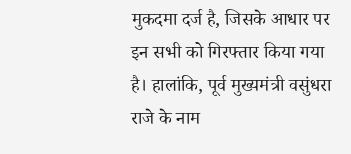मुकदमा दर्ज है, जिसके आधार पर इन सभी को गिरफ्तार किया गया है। हालांकि, पूर्व मुख्यमंत्री वसुंधरा राजे के नाम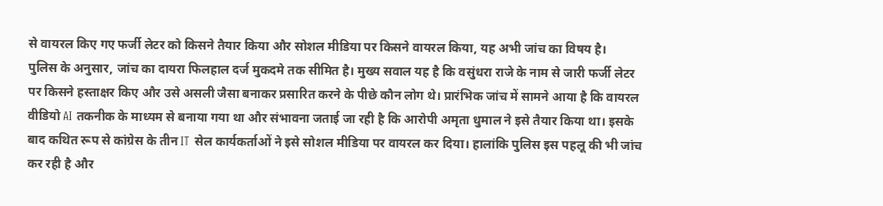से वायरल किए गए फर्जी लेटर को किसने तैयार किया और सोशल मीडिया पर किसने वायरल किया, यह अभी जांच का विषय है।
पुलिस के अनुसार, जांच का दायरा फिलहाल दर्ज मुकदमे तक सीमित है। मुख्य सवाल यह है कि वसुंधरा राजे के नाम से जारी फर्जी लेटर पर किसने हस्ताक्षर किए और उसे असली जैसा बनाकर प्रसारित करने के पीछे कौन लोग थे। प्रारंभिक जांच में सामने आया है कि वायरल वीडियो AI तकनीक के माध्यम से बनाया गया था और संभावना जताई जा रही है कि आरोपी अमृता धुमाल ने इसे तैयार किया था। इसके बाद कथित रूप से कांग्रेस के तीन IT सेल कार्यकर्ताओं ने इसे सोशल मीडिया पर वायरल कर दिया। हालांकि पुलिस इस पहलू की भी जांच कर रही है और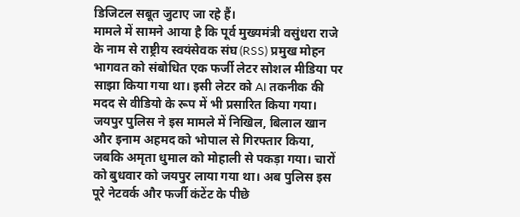डिजिटल सबूत जुटाए जा रहे हैं।
मामले में सामने आया है कि पूर्व मुख्यमंत्री वसुंधरा राजे के नाम से राष्ट्रीय स्वयंसेवक संघ (RSS) प्रमुख मोहन भागवत को संबोधित एक फर्जी लेटर सोशल मीडिया पर साझा किया गया था। इसी लेटर को AI तकनीक की मदद से वीडियो के रूप में भी प्रसारित किया गया।
जयपुर पुलिस ने इस मामले में निखिल, बिलाल खान और इनाम अहमद को भोपाल से गिरफ्तार किया, जबकि अमृता धुमाल को मोहाली से पकड़ा गया। चारों को बुधवार को जयपुर लाया गया था। अब पुलिस इस पूरे नेटवर्क और फर्जी कंटेंट के पीछे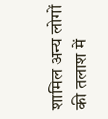शामिल अन्य लोगों की तलाश में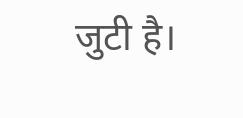जुटी है।